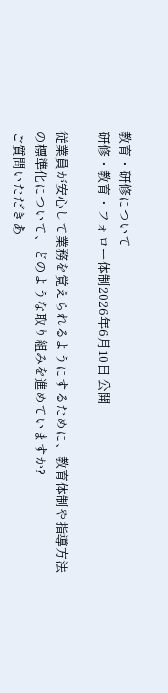教育・研修について
研修・教育・フォロー体制2026年6月10日 公開

従業員が安心して業務を覚えられるようにするために、教育体制や指導方法の標準化について、どのような取り組みを進めていますか?
ご質問いただきあ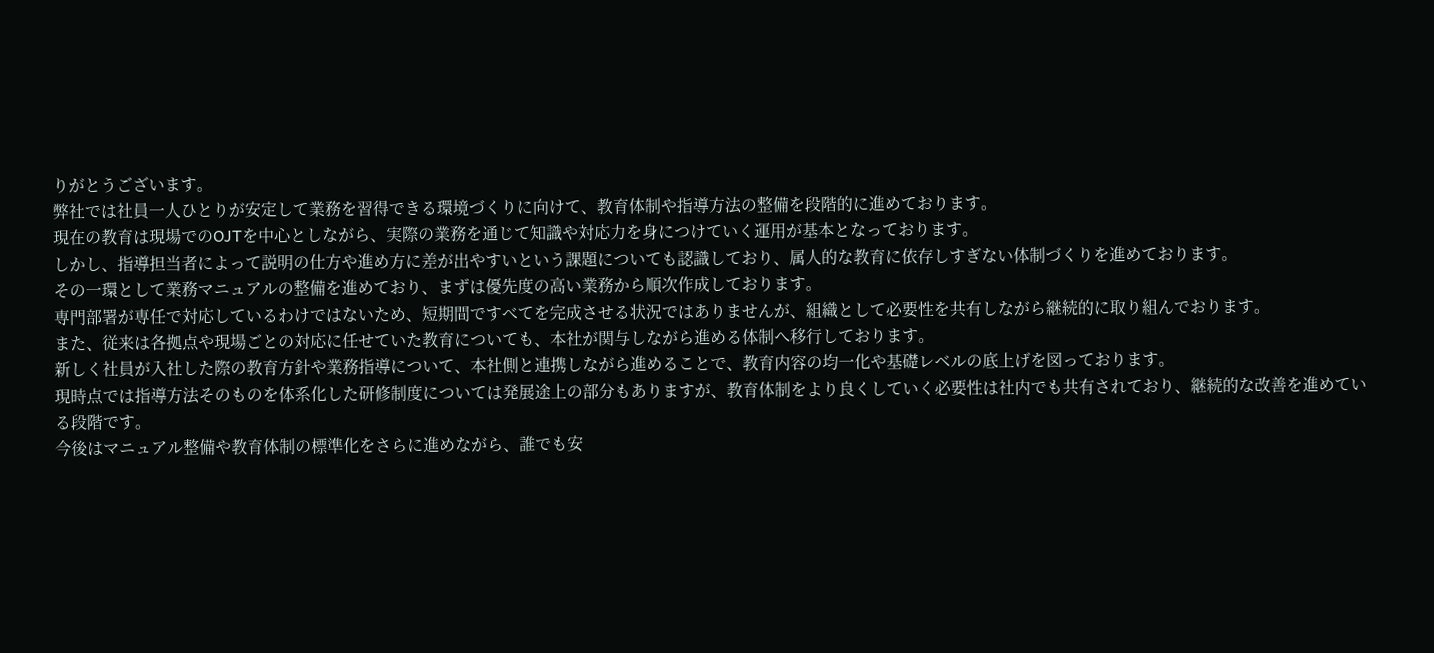りがとうございます。
弊社では社員一人ひとりが安定して業務を習得できる環境づくりに向けて、教育体制や指導方法の整備を段階的に進めております。
現在の教育は現場でのOJTを中心としながら、実際の業務を通じて知識や対応力を身につけていく運用が基本となっております。
しかし、指導担当者によって説明の仕方や進め方に差が出やすいという課題についても認識しており、属人的な教育に依存しすぎない体制づくりを進めております。
その一環として業務マニュアルの整備を進めており、まずは優先度の高い業務から順次作成しております。
専門部署が専任で対応しているわけではないため、短期間ですべてを完成させる状況ではありませんが、組織として必要性を共有しながら継続的に取り組んでおります。
また、従来は各拠点や現場ごとの対応に任せていた教育についても、本社が関与しながら進める体制へ移行しております。
新しく社員が入社した際の教育方針や業務指導について、本社側と連携しながら進めることで、教育内容の均一化や基礎レベルの底上げを図っております。
現時点では指導方法そのものを体系化した研修制度については発展途上の部分もありますが、教育体制をより良くしていく必要性は社内でも共有されており、継続的な改善を進めている段階です。
今後はマニュアル整備や教育体制の標準化をさらに進めながら、誰でも安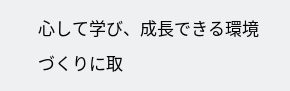心して学び、成長できる環境づくりに取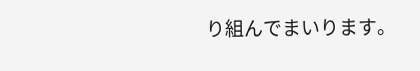り組んでまいります。